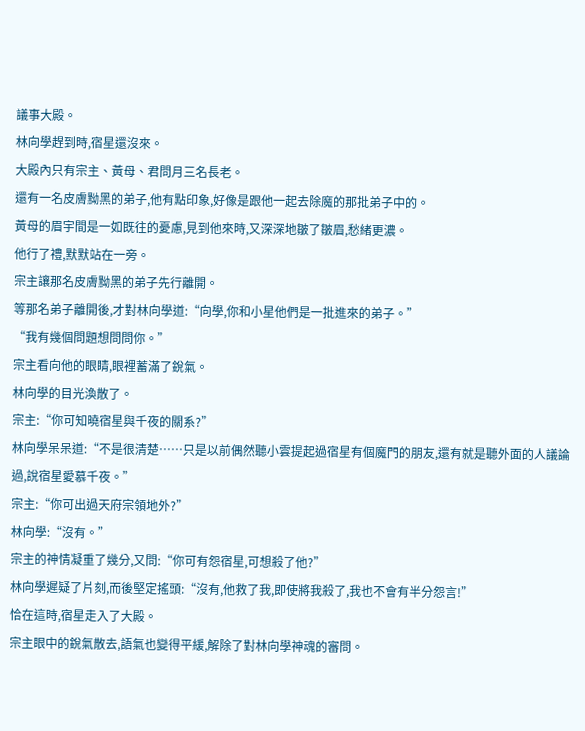議事大殿。
林向學趕到時,宿星還沒來。
大殿內只有宗主、黃母、君問月三名長老。
還有一名皮膚黝黑的弟子,他有點印象,好像是跟他一起去除魔的那批弟子中的。
黃母的眉宇間是一如既往的憂慮,見到他來時,又深深地皺了皺眉,愁緒更濃。
他行了禮,默默站在一旁。
宗主讓那名皮膚黝黑的弟子先行離開。
等那名弟子離開後,才對林向學道:“向學,你和小星他們是一批進來的弟子。”
“我有幾個問題想問問你。”
宗主看向他的眼睛,眼裡蓄滿了銳氣。
林向學的目光渙散了。
宗主:“你可知曉宿星與千夜的關系?”
林向學呆呆道:“不是很清楚……只是以前偶然聽小雲提起過宿星有個魔門的朋友,還有就是聽外面的人議論過,說宿星愛慕千夜。”
宗主:“你可出過天府宗領地外?”
林向學:“沒有。”
宗主的神情凝重了幾分,又問:“你可有怨宿星,可想殺了他?”
林向學遲疑了片刻,而後堅定搖頭:“沒有,他救了我,即使將我殺了,我也不會有半分怨言!”
恰在這時,宿星走入了大殿。
宗主眼中的銳氣散去,語氣也變得平緩,解除了對林向學神魂的審問。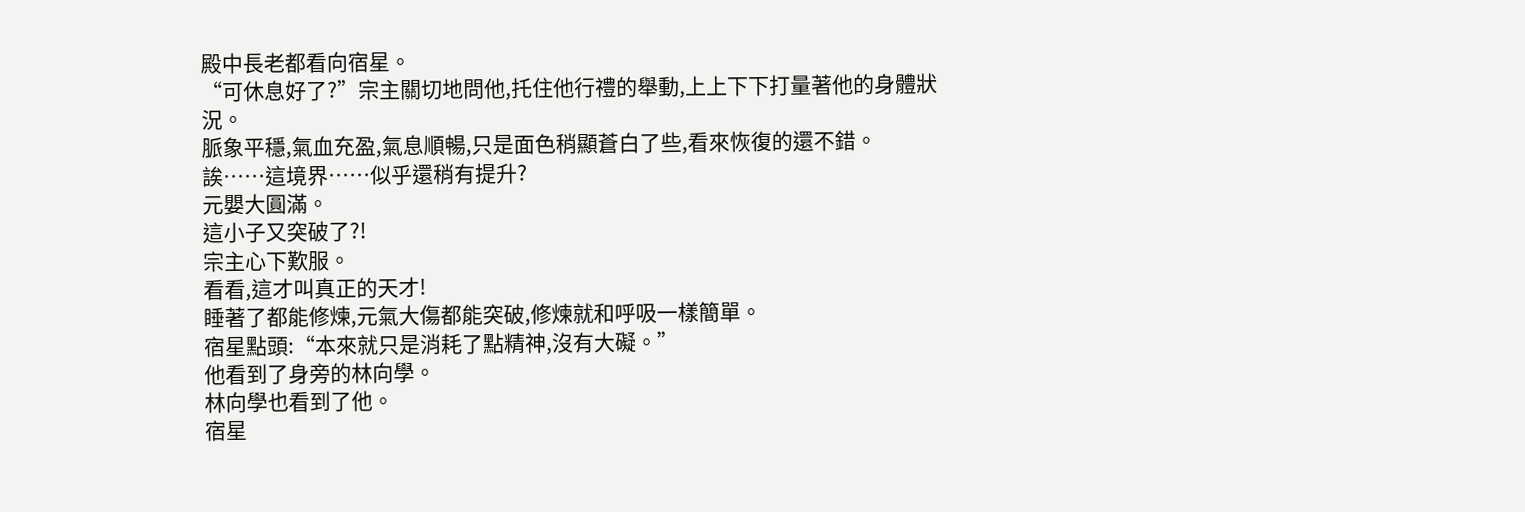殿中長老都看向宿星。
“可休息好了?”宗主關切地問他,托住他行禮的舉動,上上下下打量著他的身體狀況。
脈象平穩,氣血充盈,氣息順暢,只是面色稍顯蒼白了些,看來恢復的還不錯。
誒……這境界……似乎還稍有提升?
元嬰大圓滿。
這小子又突破了?!
宗主心下歎服。
看看,這才叫真正的天才!
睡著了都能修煉,元氣大傷都能突破,修煉就和呼吸一樣簡單。
宿星點頭:“本來就只是消耗了點精神,沒有大礙。”
他看到了身旁的林向學。
林向學也看到了他。
宿星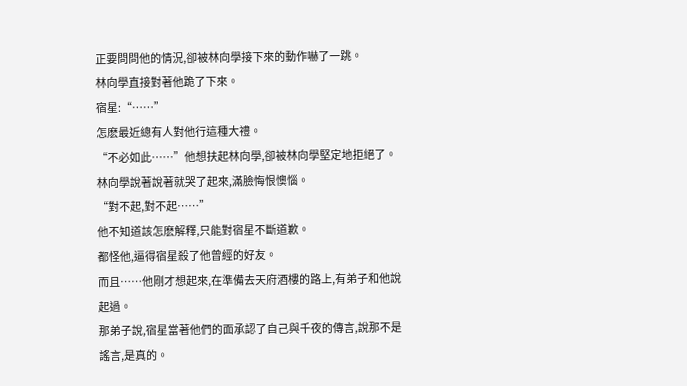正要問問他的情況,卻被林向學接下來的動作嚇了一跳。
林向學直接對著他跪了下來。
宿星:“……”
怎麽最近總有人對他行這種大禮。
“不必如此……”他想扶起林向學,卻被林向學堅定地拒絕了。
林向學說著說著就哭了起來,滿臉悔恨懊惱。
“對不起,對不起……”
他不知道該怎麽解釋,只能對宿星不斷道歉。
都怪他,逼得宿星殺了他曾經的好友。
而且……他剛才想起來,在準備去天府酒樓的路上,有弟子和他說起過。
那弟子說,宿星當著他們的面承認了自己與千夜的傳言,說那不是謠言,是真的。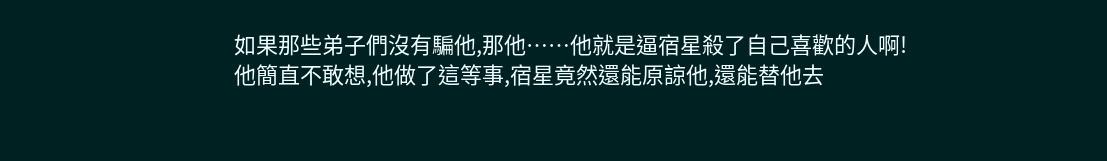如果那些弟子們沒有騙他,那他……他就是逼宿星殺了自己喜歡的人啊!
他簡直不敢想,他做了這等事,宿星竟然還能原諒他,還能替他去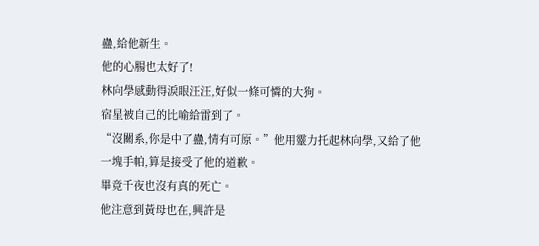蠱,給他新生。
他的心腸也太好了!
林向學感動得淚眼汪汪,好似一條可憐的大狗。
宿星被自己的比喻給雷到了。
“沒關系,你是中了蠱,情有可原。”他用靈力托起林向學,又給了他一塊手帕,算是接受了他的道歉。
畢竟千夜也沒有真的死亡。
他注意到黃母也在,興許是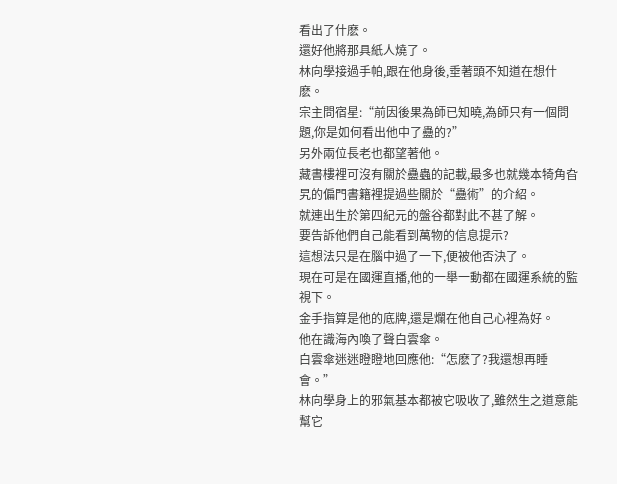看出了什麽。
還好他將那具紙人燒了。
林向學接過手帕,跟在他身後,垂著頭不知道在想什麽。
宗主問宿星:“前因後果為師已知曉,為師只有一個問題,你是如何看出他中了蠱的?”
另外兩位長老也都望著他。
藏書樓裡可沒有關於蠱蟲的記載,最多也就幾本犄角旮旯的偏門書籍裡提過些關於“蠱術”的介紹。
就連出生於第四紀元的盤谷都對此不甚了解。
要告訴他們自己能看到萬物的信息提示?
這想法只是在腦中過了一下,便被他否決了。
現在可是在國運直播,他的一舉一動都在國運系統的監視下。
金手指算是他的底牌,還是爛在他自己心裡為好。
他在識海內喚了聲白雲傘。
白雲傘迷迷瞪瞪地回應他:“怎麽了?我還想再睡會。”
林向學身上的邪氣基本都被它吸收了,雖然生之道意能幫它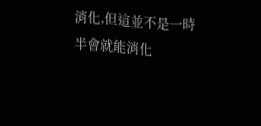消化,但這並不是一時半會就能消化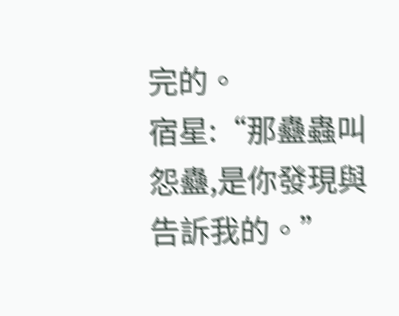完的。
宿星:“那蠱蟲叫怨蠱,是你發現與告訴我的。”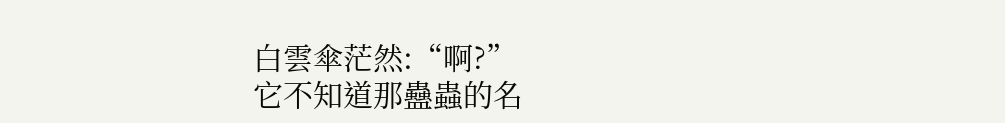白雲傘茫然:“啊?”
它不知道那蠱蟲的名